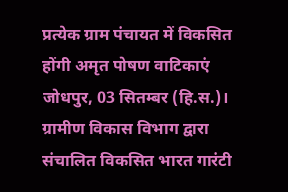प्रत्येक ग्राम पंचायत में विकसित होंगी अमृत पोषण वाटिकाएं
जोधपुर, 03 सितम्बर (हि.स.)। ग्रामीण विकास विभाग द्वारा संचालित विकसित भारत गारंटी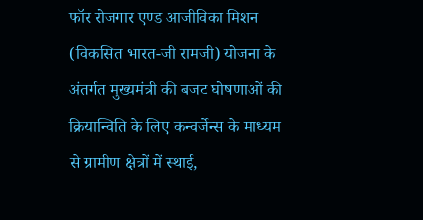फॉर रोजगार एण्ड आजीविका मिशन (विकसित भारत-जी रामजी) योजना के अंतर्गत मुख्यमंत्री की बजट घोषणाओं की क्रियान्विति के लिए कन्वर्जेन्स के माध्यम से ग्रामीण क्षेत्रों में स्थाई,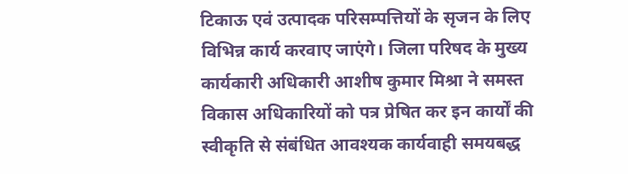टिकाऊ एवं उत्पादक परिसम्पत्तियों के सृजन के लिए विभिन्न कार्य करवाए जाएंगे। जिला परिषद के मुख्य कार्यकारी अधिकारी आशीष कुमार मिश्रा ने समस्त विकास अधिकारियों को पत्र प्रेषित कर इन कार्यों की स्वीकृति से संबंधित आवश्यक कार्यवाही समयबद्ध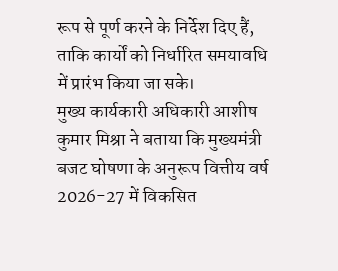रूप से पूर्ण करने के निर्देश दिए हैं, ताकि कार्यों को निर्धारित समयावधि में प्रारंभ किया जा सके।
मुख्य कार्यकारी अधिकारी आशीष कुमार मिश्रा ने बताया कि मुख्यमंत्री बजट घोषणा के अनुरूप वित्तीय वर्ष 2026-27 में विकसित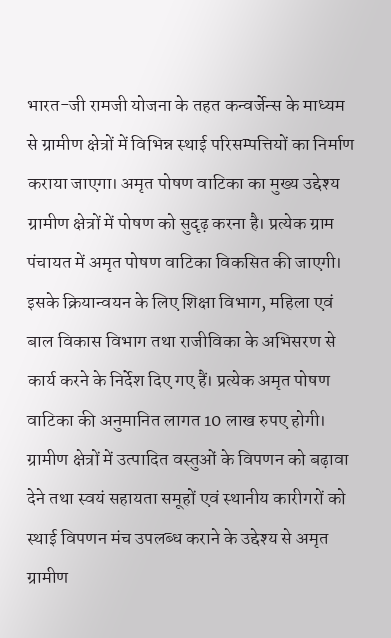भारत-जी रामजी योजना के तहत कन्वर्जेन्स के माध्यम से ग्रामीण क्षेत्रों में विभिन्न स्थाई परिसम्पत्तियों का निर्माण कराया जाएगा। अमृत पोषण वाटिका का मुख्य उद्देश्य ग्रामीण क्षेत्रों में पोषण को सुदृढ़ करना है। प्रत्येक ग्राम पंचायत में अमृत पोषण वाटिका विकसित की जाएगी। इसके क्रियान्वयन के लिए शिक्षा विभाग, महिला एवं बाल विकास विभाग तथा राजीविका के अभिसरण से कार्य करने के निर्देश दिए गए हैं। प्रत्येक अमृत पोषण वाटिका की अनुमानित लागत 10 लाख रुपए होगी। ग्रामीण क्षेत्रों में उत्पादित वस्तुओं के विपणन को बढ़ावा देने तथा स्वयं सहायता समूहों एवं स्थानीय कारीगरों को स्थाई विपणन मंच उपलब्ध कराने के उद्देश्य से अमृत ग्रामीण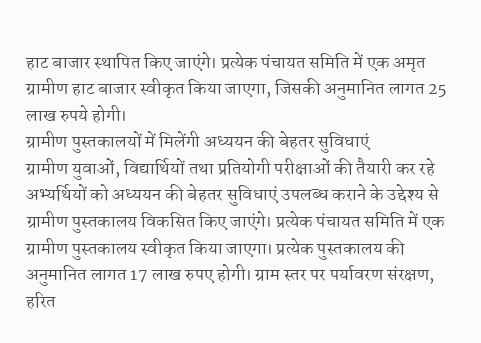हाट बाजार स्थापित किए जाएंगे। प्रत्येक पंचायत समिति में एक अमृत ग्रामीण हाट बाजार स्वीकृत किया जाएगा, जिसकी अनुमानित लागत 25 लाख रुपये होगी।
ग्रामीण पुस्तकालयों में मिलेंगी अध्ययन की बेहतर सुविधाएं
ग्रामीण युवाओं, विद्यार्थियों तथा प्रतियोगी परीक्षाओं की तैयारी कर रहे अभ्यर्थियों को अध्ययन की बेहतर सुविधाएं उपलब्ध कराने के उद्देश्य से ग्रामीण पुस्तकालय विकसित किए जाएंगे। प्रत्येक पंचायत समिति में एक ग्रामीण पुस्तकालय स्वीकृत किया जाएगा। प्रत्येक पुस्तकालय की अनुमानित लागत 17 लाख रुपए होगी। ग्राम स्तर पर पर्यावरण संरक्षण, हरित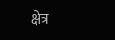क्षेत्र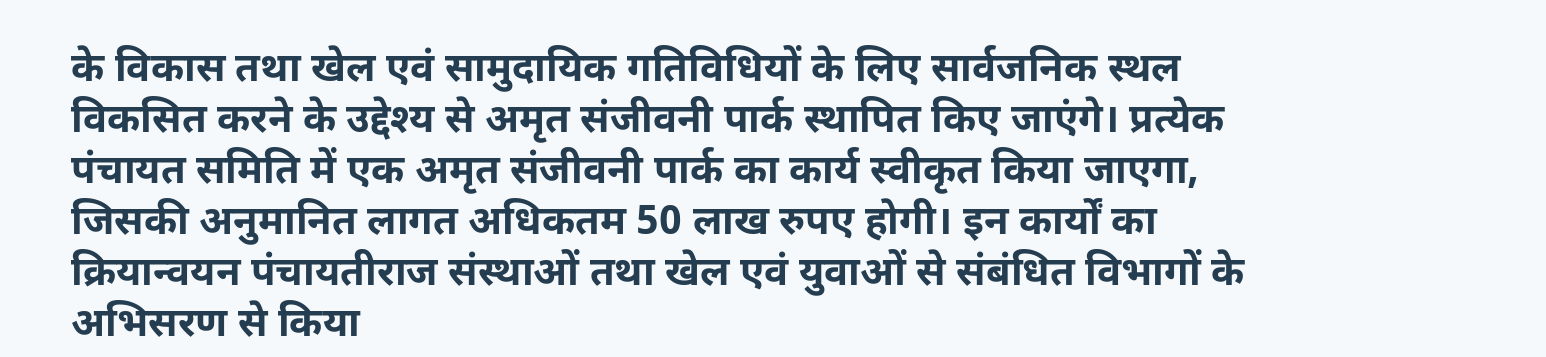के विकास तथा खेल एवं सामुदायिक गतिविधियों के लिए सार्वजनिक स्थल विकसित करने के उद्देश्य से अमृत संजीवनी पार्क स्थापित किए जाएंगे। प्रत्येक पंचायत समिति में एक अमृत संजीवनी पार्क का कार्य स्वीकृत किया जाएगा, जिसकी अनुमानित लागत अधिकतम 50 लाख रुपए होगी। इन कार्यों का क्रियान्वयन पंचायतीराज संस्थाओं तथा खेल एवं युवाओं से संबंधित विभागों के अभिसरण से किया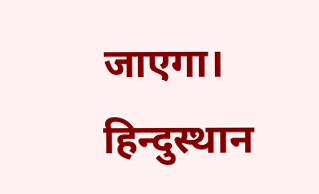जाएगा।
हिन्दुस्थान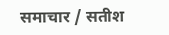समाचार / सतीश